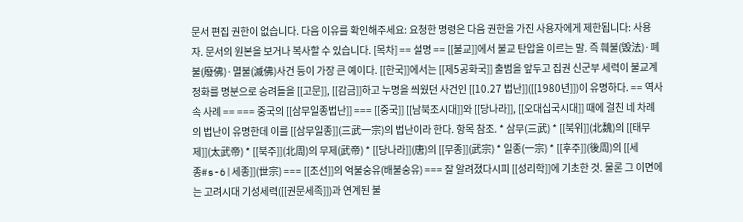문서 편집 권한이 없습니다. 다음 이유를 확인해주세요: 요청한 명령은 다음 권한을 가진 사용자에게 제한됩니다: 사용자. 문서의 원본을 보거나 복사할 수 있습니다. [목차] == 설명 == [[불교]]에서 불교 탄압을 이르는 말. 즉 훼불(毁法)·폐불(廢佛)·멸불(滅佛)사건 등이 가장 큰 예이다. [[한국]]에서는 [[제5공화국]] 출범을 앞두고 집권 신군부 세력이 불교계 정화를 명분으로 승려들을 [[고문]], [[감금]]하고 누명을 씌웠던 사건인 [[10.27 법난]]([[1980년]])이 유명하다. == 역사 속 사례 == === 중국의 [[삼무일종법난]] === [[중국]] [[남북조시대]]와 [[당나라]], [[오대십국시대]] 때에 걸친 네 차례의 법난이 유명한데 이를 [[삼무일종]](三武一宗)의 법난이라 한다. 항목 참조. * 삼무(三武) * [[북위]](北魏)의 [[태무제]](太武帝) * [[북주]](北周)의 무제(武帝) * [[당나라]](唐)의 [[무종]](武宗) * 일종(一宗) * [[후주]](後周)의 [[세종#s-6|세종]](世宗) === [[조선]]의 억불숭유(배불숭유) === 잘 알려졌다시피 [[성리학]]에 기초한 것. 물론 그 이면에는 고려시대 기성세력([[권문세족]])과 연계된 불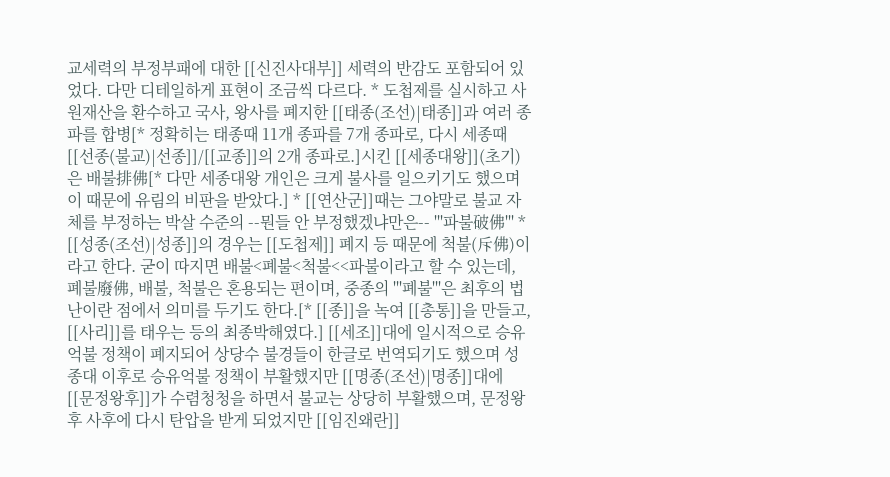교세력의 부정부패에 대한 [[신진사대부]] 세력의 반감도 포함되어 있었다. 다만 디테일하게 표현이 조금씩 다르다. * 도첩제를 실시하고 사원재산을 환수하고 국사, 왕사를 폐지한 [[태종(조선)|태종]]과 여러 종파를 합병[* 정확히는 태종때 11개 종파를 7개 종파로, 다시 세종때 [[선종(불교)|선종]]/[[교종]]의 2개 종파로.]시킨 [[세종대왕]](초기)은 배불排佛[* 다만 세종대왕 개인은 크게 불사를 일으키기도 했으며 이 때문에 유림의 비판을 받았다.] * [[연산군]]때는 그야말로 불교 자체를 부정하는 박살 수준의 --뭔들 안 부정했겠냐만은-- '''파불破佛''' * [[성종(조선)|성종]]의 경우는 [[도첩제]] 폐지 등 때문에 척불(斥佛)이라고 한다. 굳이 따지면 배불<폐불<척불<<파불이라고 할 수 있는데, 폐불廢佛, 배불, 척불은 혼용되는 편이며, 중종의 '''폐불'''은 최후의 법난이란 점에서 의미를 두기도 한다.[* [[종]]을 녹여 [[총통]]을 만들고, [[사리]]를 태우는 등의 최종박해였다.] [[세조]]대에 일시적으로 승유억불 정책이 폐지되어 상당수 불경들이 한글로 번역되기도 했으며 성종대 이후로 승유억불 정책이 부활했지만 [[명종(조선)|명종]]대에 [[문정왕후]]가 수렴청청을 하면서 불교는 상당히 부활했으며, 문정왕후 사후에 다시 탄압을 받게 되었지만 [[임진왜란]]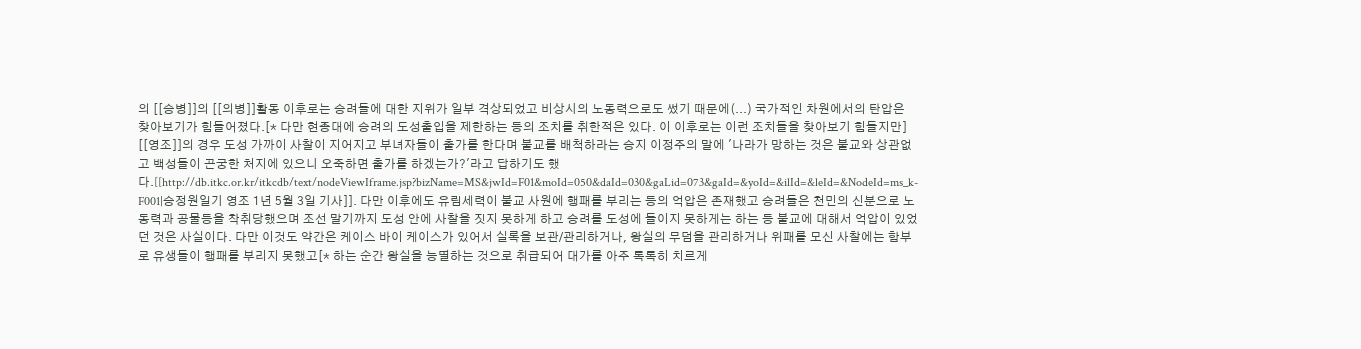의 [[승병]]의 [[의병]]활동 이후로는 승려들에 대한 지위가 일부 격상되었고 비상시의 노동력으로도 썼기 때문에(...) 국가적인 차원에서의 탄압은 찾아보기가 힘들어졌다.[* 다만 현종대에 승려의 도성출입을 제한하는 등의 조치를 취한적은 있다. 이 이후로는 이런 조치들을 찾아보기 힘들지만] [[영조]]의 경우 도성 가까이 사찰이 지어지고 부녀자들이 출가를 한다며 불교를 배척하라는 승지 이정주의 말에 '나라가 망하는 것은 불교와 상관없고 백성들이 곤궁한 처지에 있으니 오죽하면 출가를 하겠는가?'라고 답하기도 했다.[[http://db.itkc.or.kr/itkcdb/text/nodeViewIframe.jsp?bizName=MS&jwId=F01&moId=050&daId=030&gaLid=073&gaId=&yoId=&ilId=&leId=&NodeId=ms_k-F001|승정원일기 영조 1년 5월 3일 기사]]. 다만 이후에도 유림세력이 불교 사원에 행패를 부리는 등의 억압은 존재했고 승려들은 천민의 신분으로 노동력과 공물등을 착취당했으며 조선 말기까지 도성 안에 사찰을 짓지 못하게 하고 승려를 도성에 들이지 못하게는 하는 등 불교에 대해서 억압이 있었던 것은 사실이다. 다만 이것도 약간은 케이스 바이 케이스가 있어서 실록을 보관/관리하거나, 왕실의 무덤을 관리하거나 위패를 모신 사찰에는 함부로 유생들이 행패를 부리지 못했고[* 하는 순간 왕실을 능멸하는 것으로 취급되어 대가를 아주 톡톡히 치르게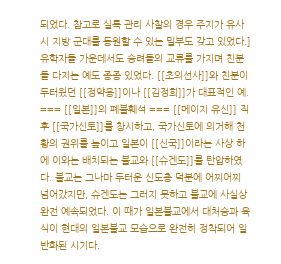되었다. 참고로 실록 관리 사찰의 경우 주지가 유사시 지방 군대를 동원할 수 있는 밀부도 갖고 있었다.] 유학자들 가운데서도 승려들의 교류를 가지며 친분들 다지는 예도 종종 있었다. [[초의선사]]와 친분이 두터웠던 [[정약용]]이나 [[김정희]]가 대표적인 예. === [[일본]]의 폐불훼석 === [[메이지 유신]] 직후 [[국가신토]]를 창시하고, 국가신토에 의거해 천황의 권위를 높이고 일본이 [[신국]]이라는 사상 하에 이와는 배치되는 불교와 [[슈겐도]]를 탄압하였다. 불교는 그나마 두터운 신도층 덕분에 어찌어찌 넘어갔지만, 슈겐도는 그러지 못하고 불교에 사실상 완전 예속되었다. 이 때가 일본불교에서 대처승과 육식이 현대의 일본불교 모습으로 완전히 정착되어 일반화된 시기다.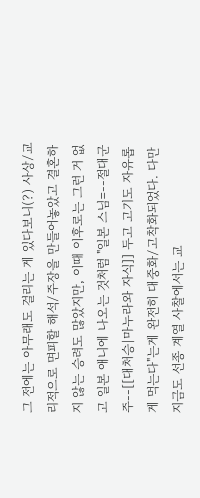그 전에는 아무래도 걸리는 게 있다보니(?) 사상/교리적으로 면피할 해석/주장을 만들어놓았고 결혼하지 않는 승려도 많았지만, 이때 이후로는 그런 거 없고 일본 애니에 나오는 것처럼 "일본 스님=--절대군주--[[대처승|마누라와 자식]] 두고 고기도 자유롭게 먹는다"는게 완전히 대중화/고착화되었다. 다만 지금도 선종 계열 사찰에서는 교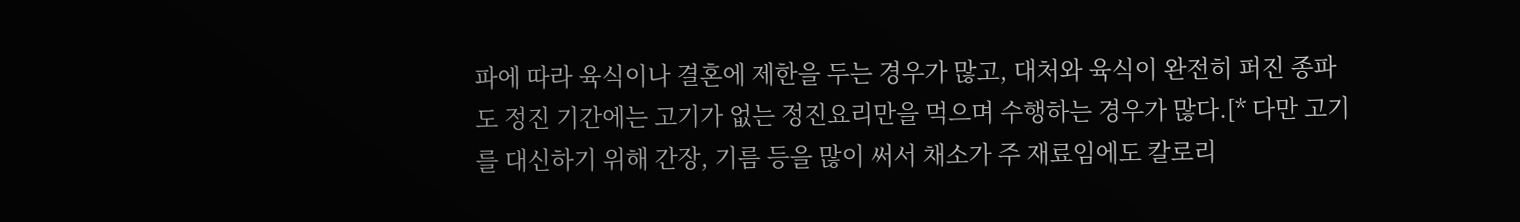파에 따라 육식이나 결혼에 제한을 두는 경우가 많고, 대처와 육식이 완전히 퍼진 종파도 정진 기간에는 고기가 없는 정진요리만을 먹으며 수행하는 경우가 많다.[* 다만 고기를 대신하기 위해 간장, 기름 등을 많이 써서 채소가 주 재료임에도 칼로리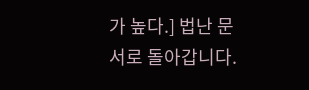가 높다.] 법난 문서로 돌아갑니다.